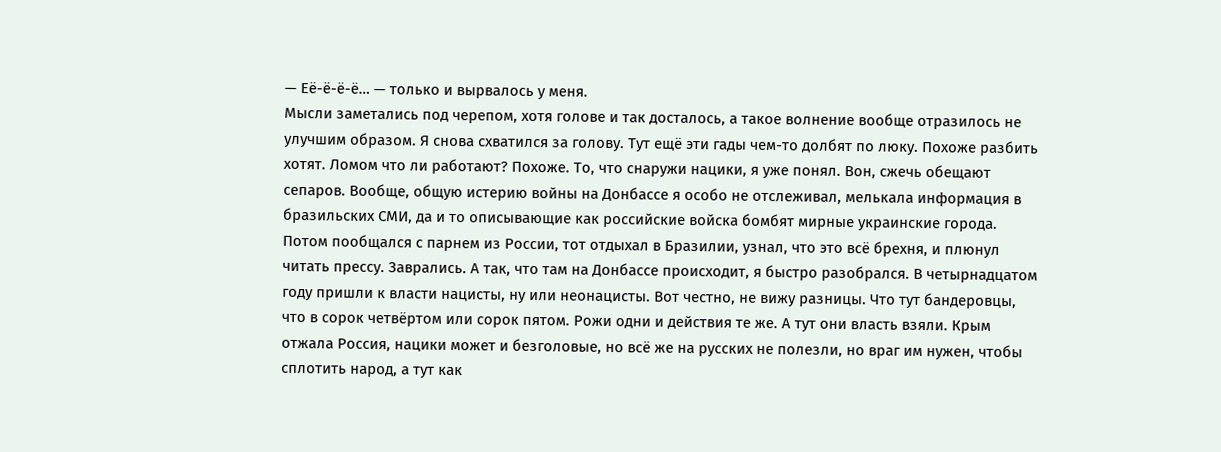— Её-ё-ё-ё… — только и вырвалось у меня.
Мысли заметались под черепом, хотя голове и так досталось, а такое волнение вообще отразилось не улучшим образом. Я снова схватился за голову. Тут ещё эти гады чем-то долбят по люку. Похоже разбить хотят. Ломом что ли работают? Похоже. То, что снаружи нацики, я уже понял. Вон, сжечь обещают сепаров. Вообще, общую истерию войны на Донбассе я особо не отслеживал, мелькала информация в бразильских СМИ, да и то описывающие как российские войска бомбят мирные украинские города. Потом пообщался с парнем из России, тот отдыхал в Бразилии, узнал, что это всё брехня, и плюнул читать прессу. Заврались. А так, что там на Донбассе происходит, я быстро разобрался. В четырнадцатом году пришли к власти нацисты, ну или неонацисты. Вот честно, не вижу разницы. Что тут бандеровцы, что в сорок четвёртом или сорок пятом. Рожи одни и действия те же. А тут они власть взяли. Крым отжала Россия, нацики может и безголовые, но всё же на русских не полезли, но враг им нужен, чтобы сплотить народ, а тут как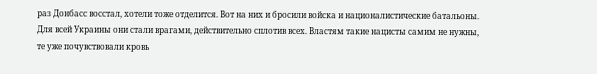раз Донбасс восстал, хотели тоже отделится. Вот на них и бросили войска и националистические батальоны. Для всей Украины они стали врагами, действительно сплотив всех. Властям такие нацисты самим не нужны, те уже почувствовали кровь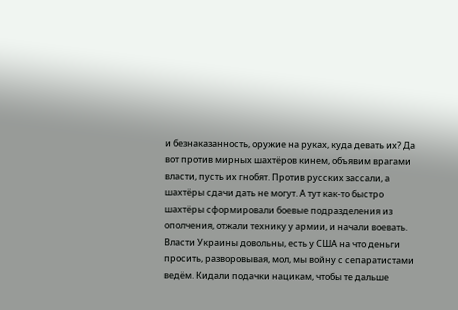и безнаказанность, оружие на руках, куда девать их? Да вот против мирных шахтёров кинем, объявим врагами власти, пусть их гнобят. Против русских зассали, а шахтёры сдачи дать не могут. А тут как-то быстро шахтёры сформировали боевые подразделения из ополчения, отжали технику у армии, и начали воевать. Власти Украины довольны, есть у США на что деньги просить, разворовывая, мол, мы войну с сепаратистами ведём. Кидали подачки нацикам, чтобы те дальше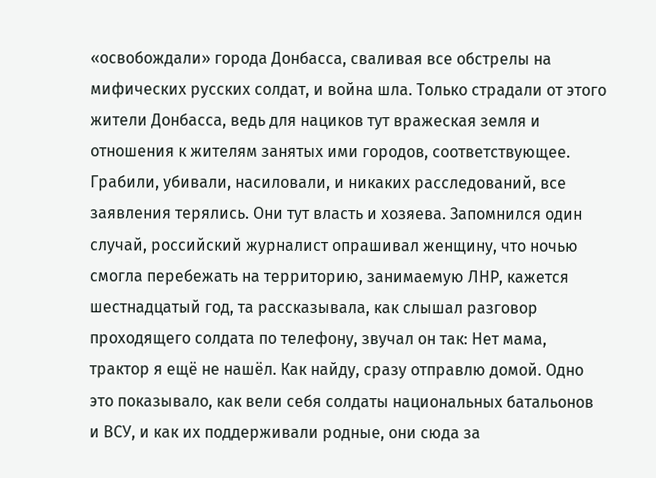«освобождали» города Донбасса, сваливая все обстрелы на мифических русских солдат, и война шла. Только страдали от этого жители Донбасса, ведь для нациков тут вражеская земля и отношения к жителям занятых ими городов, соответствующее. Грабили, убивали, насиловали, и никаких расследований, все заявления терялись. Они тут власть и хозяева. Запомнился один случай, российский журналист опрашивал женщину, что ночью смогла перебежать на территорию, занимаемую ЛНР, кажется шестнадцатый год, та рассказывала, как слышал разговор проходящего солдата по телефону, звучал он так: Нет мама, трактор я ещё не нашёл. Как найду, сразу отправлю домой. Одно это показывало, как вели себя солдаты национальных батальонов и ВСУ, и как их поддерживали родные, они сюда за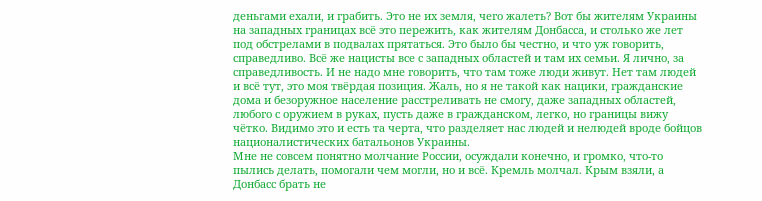деньгами ехали, и грабить. Это не их земля, чего жалеть? Вот бы жителям Украины на западных границах всё это пережить, как жителям Донбасса, и столько же лет под обстрелами в подвалах прятаться. Это было бы честно, и что уж говорить, справедливо. Всё же нацисты все с западных областей и там их семьи. Я лично, за справедливость. И не надо мне говорить, что там тоже люди живут. Нет там людей и всё тут, это моя твёрдая позиция. Жаль, но я не такой как нацики, гражданские дома и безоружное население расстреливать не смогу, даже западных областей, любого с оружием в руках, пусть даже в гражданском, легко, но границы вижу чётко. Видимо это и есть та черта, что разделяет нас людей и нелюдей вроде бойцов националистических батальонов Украины.
Мне не совсем понятно молчание России, осуждали конечно, и громко, что-то пылись делать, помогали чем могли, но и всё. Кремль молчал. Крым взяли, а Донбасс брать не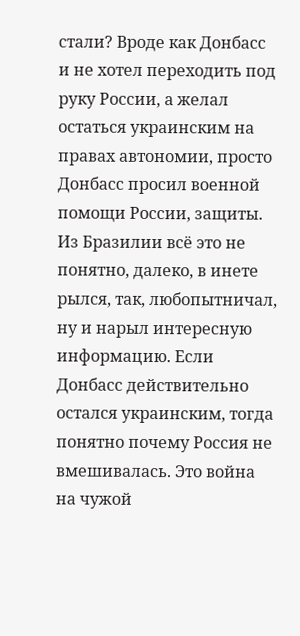стали? Вроде как Донбасс и не хотел переходить под руку России, а желал остаться украинским на правах автономии, просто Донбасс просил военной помощи России, защиты. Из Бразилии всё это не понятно, далеко, в инете рылся, так, любопытничал, ну и нарыл интересную информацию. Если Донбасс действительно остался украинским, тогда понятно почему Россия не вмешивалась. Это война на чужой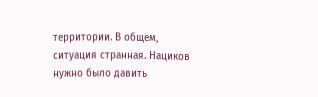территории. В общем, ситуация странная. Нациков нужно было давить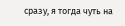сразу, я тогда чуть на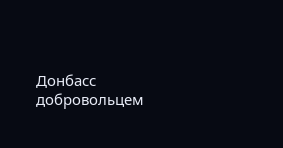Донбасс добровольцем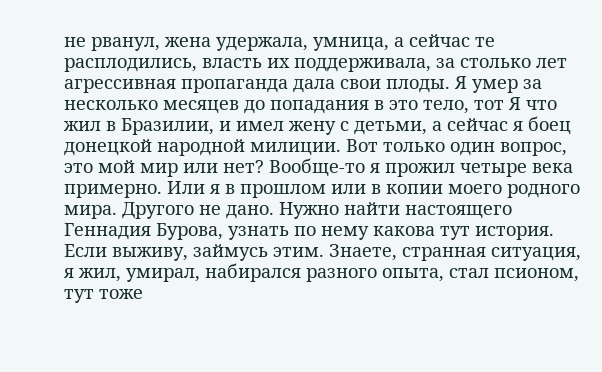не рванул, жена удержала, умница, а сейчас те расплодились, власть их поддерживала, за столько лет агрессивная пропаганда дала свои плоды. Я умер за несколько месяцев до попадания в это тело, тот Я что жил в Бразилии, и имел жену с детьми, а сейчас я боец донецкой народной милиции. Вот только один вопрос, это мой мир или нет? Вообще-то я прожил четыре века примерно. Или я в прошлом или в копии моего родного мира. Другого не дано. Нужно найти настоящего Геннадия Бурова, узнать по нему какова тут история. Если выживу, займусь этим. Знаете, странная ситуация, я жил, умирал, набирался разного опыта, стал псионом, тут тоже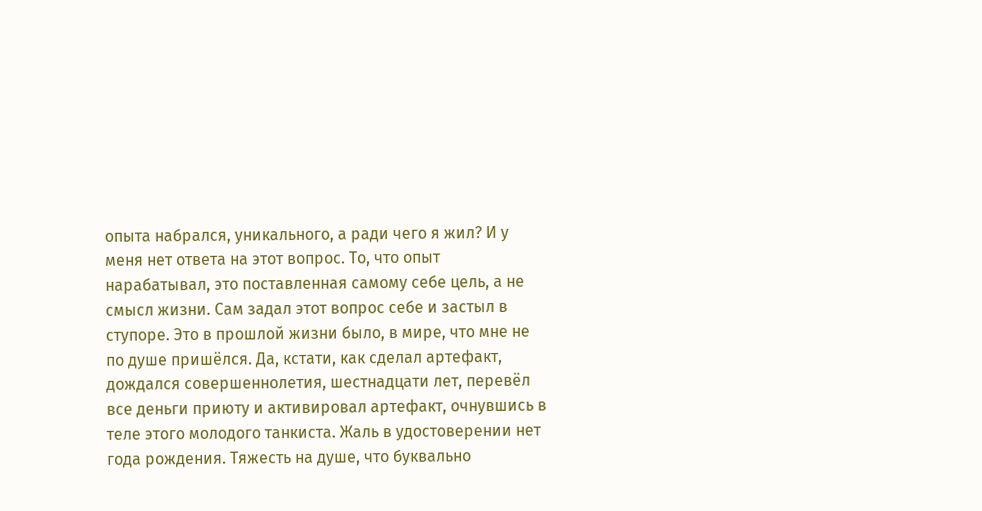опыта набрался, уникального, а ради чего я жил? И у меня нет ответа на этот вопрос. То, что опыт нарабатывал, это поставленная самому себе цель, а не смысл жизни. Сам задал этот вопрос себе и застыл в ступоре. Это в прошлой жизни было, в мире, что мне не по душе пришёлся. Да, кстати, как сделал артефакт, дождался совершеннолетия, шестнадцати лет, перевёл все деньги приюту и активировал артефакт, очнувшись в теле этого молодого танкиста. Жаль в удостоверении нет года рождения. Тяжесть на душе, что буквально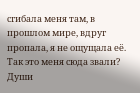сгибала меня там, в прошлом мире, вдруг пропала, я не ощущала её. Так это меня сюда звали? Души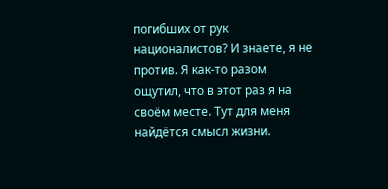погибших от рук националистов? И знаете, я не против. Я как-то разом ощутил, что в этот раз я на своём месте. Тут для меня найдётся смысл жизни.